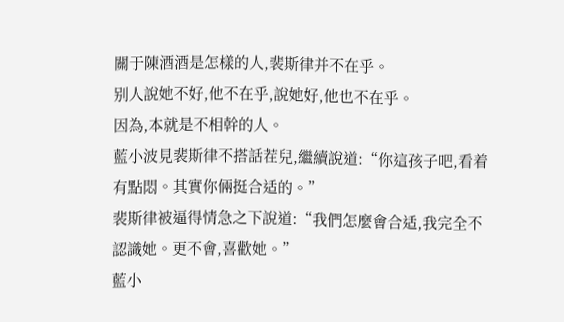關于陳酒酒是怎樣的人,裴斯律并不在乎。
别人說她不好,他不在乎,說她好,他也不在乎。
因為,本就是不相幹的人。
藍小波見裴斯律不搭話茬兒,繼續說道:“你這孩子吧,看着有點悶。其實你倆挺合适的。”
裴斯律被逼得情急之下說道:“我們怎麼會合适,我完全不認識她。更不會,喜歡她。”
藍小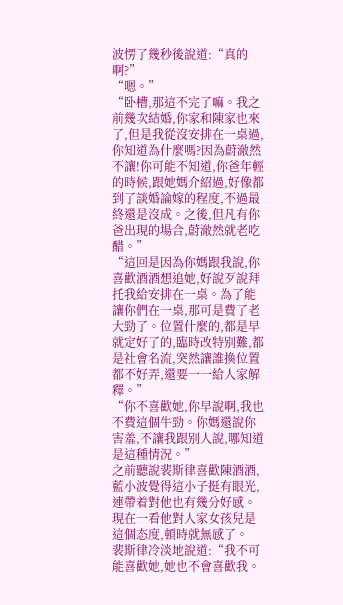波愣了幾秒後說道:“真的啊?”
“嗯。”
“卧槽,那這不完了嘛。我之前幾次結婚,你家和陳家也來了,但是我從沒安排在一桌過,你知道為什麼嗎?因為蔚澈然不讓!你可能不知道,你爸年輕的時候,跟她媽介紹過,好像都到了談婚論嫁的程度,不過最終還是沒成。之後,但凡有你爸出現的場合,蔚澈然就老吃醋。”
“這回是因為你媽跟我說,你喜歡酒酒想追她,好說歹說拜托我給安排在一桌。為了能讓你們在一桌,那可是費了老大勁了。位置什麼的,都是早就定好了的,臨時改特别難,都是社會名流,突然讓誰換位置都不好弄,還要一一給人家解釋。”
“你不喜歡她,你早說啊,我也不費這個牛勁。你媽還說你害羞,不讓我跟别人說,哪知道是這種情況。”
之前聽說裴斯律喜歡陳酒酒,藍小波覺得這小子挺有眼光,連帶着對他也有幾分好感。
現在一看他對人家女孩兒是這個态度,頓時就無感了。
裴斯律冷淡地說道:“我不可能喜歡她,她也不會喜歡我。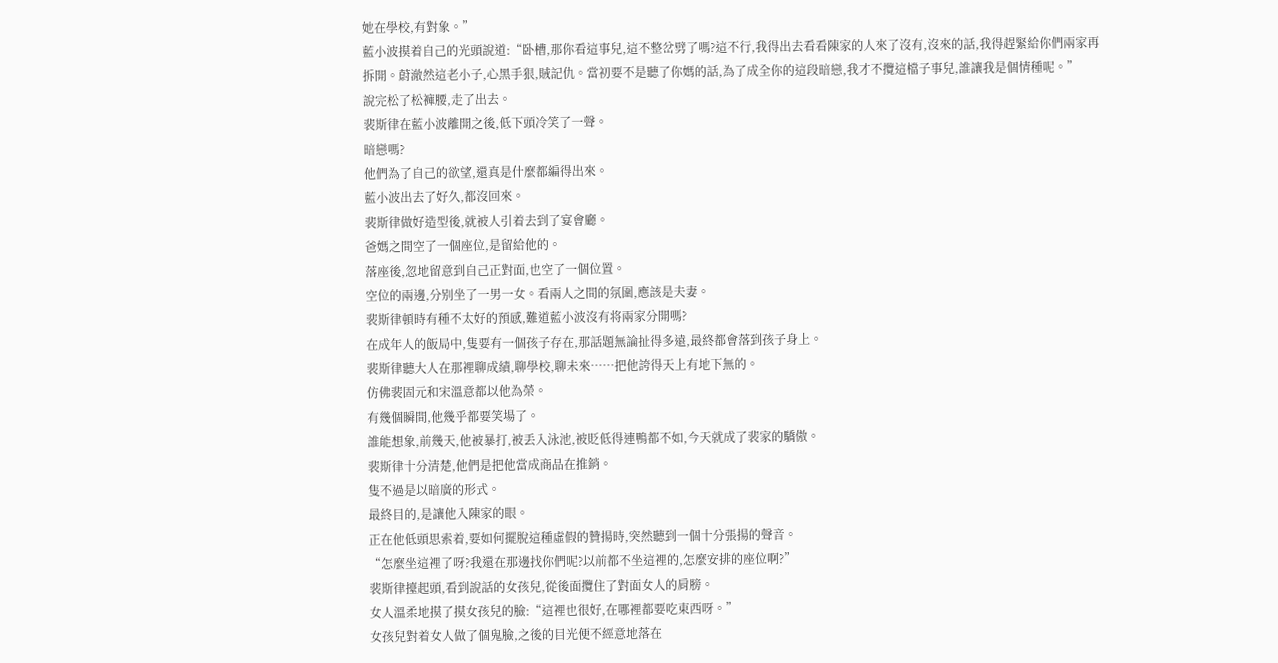她在學校,有對象。”
藍小波摸着自己的光頭說道:“卧槽,那你看這事兒,這不整岔劈了嗎?這不行,我得出去看看陳家的人來了沒有,沒來的話,我得趕緊給你們兩家再拆開。蔚澈然這老小子,心黑手狠,賊記仇。當初要不是聽了你媽的話,為了成全你的這段暗戀,我才不攬這檔子事兒,誰讓我是個情種呢。”
說完松了松褲腰,走了出去。
裴斯律在藍小波離開之後,低下頭冷笑了一聲。
暗戀嗎?
他們為了自己的欲望,還真是什麼都編得出來。
藍小波出去了好久,都沒回來。
裴斯律做好造型後,就被人引着去到了宴會廳。
爸媽之間空了一個座位,是留給他的。
落座後,忽地留意到自己正對面,也空了一個位置。
空位的兩邊,分别坐了一男一女。看兩人之間的氛圍,應該是夫妻。
裴斯律頓時有種不太好的預感,難道藍小波沒有将兩家分開嗎?
在成年人的飯局中,隻要有一個孩子存在,那話題無論扯得多遠,最終都會落到孩子身上。
裴斯律聽大人在那裡聊成績,聊學校,聊未來……把他誇得天上有地下無的。
仿佛裴固元和宋溫意都以他為榮。
有幾個瞬間,他幾乎都要笑場了。
誰能想象,前幾天,他被暴打,被丢入泳池,被貶低得連鴨都不如,今天就成了裴家的驕傲。
裴斯律十分清楚,他們是把他當成商品在推銷。
隻不過是以暗廣的形式。
最終目的,是讓他入陳家的眼。
正在他低頭思索着,要如何擺脫這種虛假的贊揚時,突然聽到一個十分張揚的聲音。
“怎麼坐這裡了呀?我還在那邊找你們呢?以前都不坐這裡的,怎麼安排的座位啊?”
裴斯律擡起頭,看到說話的女孩兒,從後面攬住了對面女人的肩膀。
女人溫柔地摸了摸女孩兒的臉:“這裡也很好,在哪裡都要吃東西呀。”
女孩兒對着女人做了個鬼臉,之後的目光便不經意地落在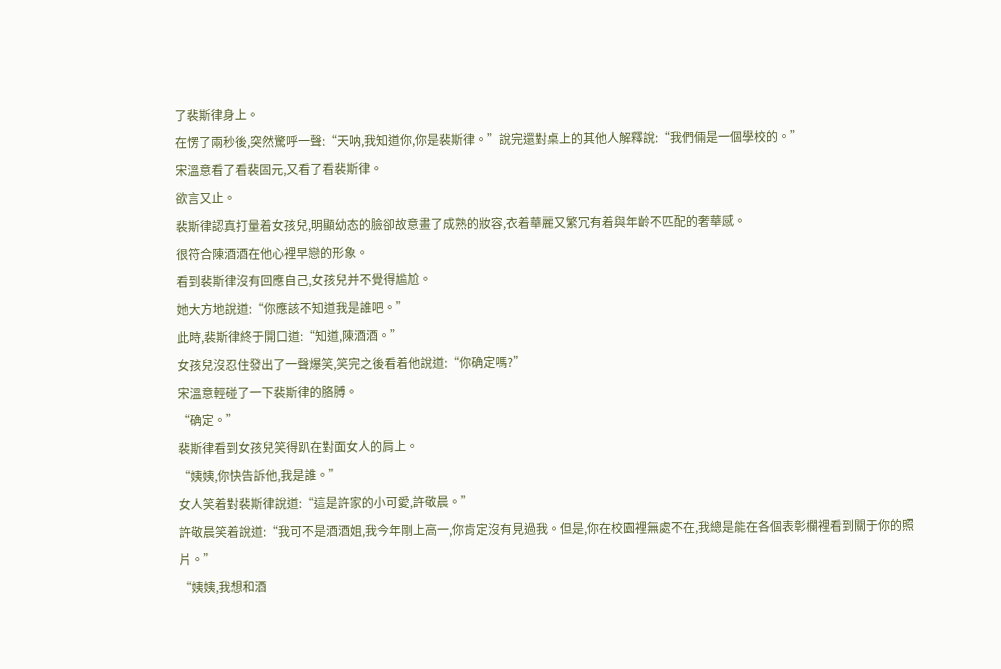了裴斯律身上。
在愣了兩秒後,突然驚呼一聲:“天呐,我知道你,你是裴斯律。”說完還對桌上的其他人解釋說:“我們倆是一個學校的。”
宋溫意看了看裴固元,又看了看裴斯律。
欲言又止。
裴斯律認真打量着女孩兒,明顯幼态的臉卻故意畫了成熟的妝容,衣着華麗又繁冗有着與年齡不匹配的奢華感。
很符合陳酒酒在他心裡早戀的形象。
看到裴斯律沒有回應自己,女孩兒并不覺得尴尬。
她大方地說道:“你應該不知道我是誰吧。”
此時,裴斯律終于開口道:“知道,陳酒酒。”
女孩兒沒忍住發出了一聲爆笑,笑完之後看着他說道:“你确定嗎?”
宋溫意輕碰了一下裴斯律的胳膊。
“确定。”
裴斯律看到女孩兒笑得趴在對面女人的肩上。
“姨姨,你快告訴他,我是誰。”
女人笑着對裴斯律說道:“這是許家的小可愛,許敬晨。”
許敬晨笑着說道:“我可不是酒酒姐,我今年剛上高一,你肯定沒有見過我。但是,你在校園裡無處不在,我總是能在各個表彰欄裡看到關于你的照片。”
“姨姨,我想和酒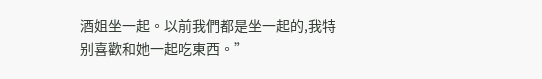酒姐坐一起。以前我們都是坐一起的,我特别喜歡和她一起吃東西。”